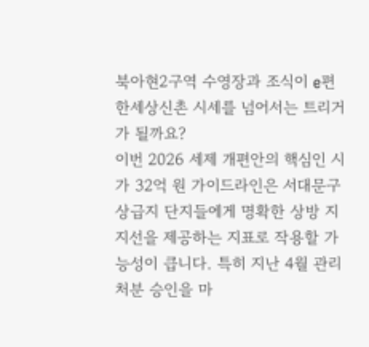북아현2구역 수영장과 조식이 e편한세상신촌 시세를 넘어서는 트리거가 될까요?
이번 2026 세제 개편안의 핵심인 시가 32억 원 가이드라인은 서대문구 상급지 단지들에게 명확한 상방 지지선을 제공하는 지표로 작용할 가능성이 큽니다. 특히 지난 4월 관리처분 승인을 마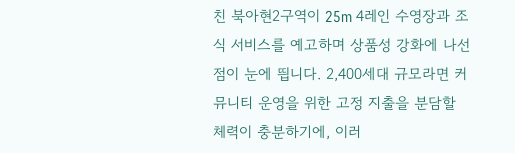친 북아현2구역이 25m 4레인 수영장과 조식 서비스를 예고하며 상품성 강화에 나선 점이 눈에 띕니다. 2,400세대 규모라면 커뮤니티 운영을 위한 고정 지출을 분담할 체력이 충분하기에, 이러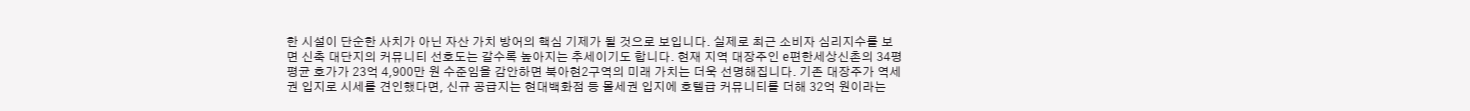한 시설이 단순한 사치가 아닌 자산 가치 방어의 핵심 기제가 될 것으로 보입니다. 실제로 최근 소비자 심리지수를 보면 신축 대단지의 커뮤니티 선호도는 갈수록 높아지는 추세이기도 합니다. 현재 지역 대장주인 e편한세상신촌의 34평 평균 호가가 23억 4,900만 원 수준임을 감안하면 북아현2구역의 미래 가치는 더욱 선명해집니다. 기존 대장주가 역세권 입지로 시세를 견인했다면, 신규 공급지는 현대백화점 등 몰세권 입지에 호텔급 커뮤니티를 더해 32억 원이라는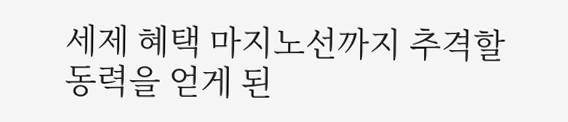세제 혜택 마지노선까지 추격할 동력을 얻게 된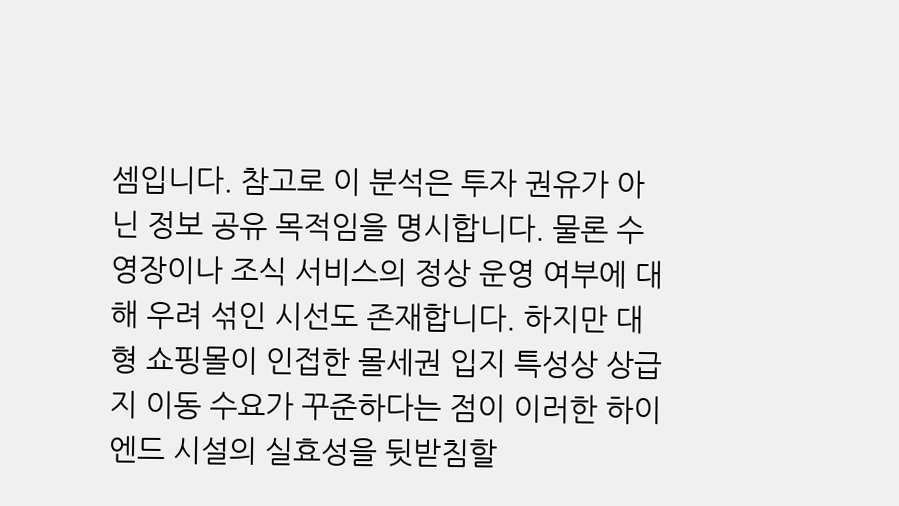셈입니다. 참고로 이 분석은 투자 권유가 아닌 정보 공유 목적임을 명시합니다. 물론 수영장이나 조식 서비스의 정상 운영 여부에 대해 우려 섞인 시선도 존재합니다. 하지만 대형 쇼핑몰이 인접한 몰세권 입지 특성상 상급지 이동 수요가 꾸준하다는 점이 이러한 하이엔드 시설의 실효성을 뒷받침할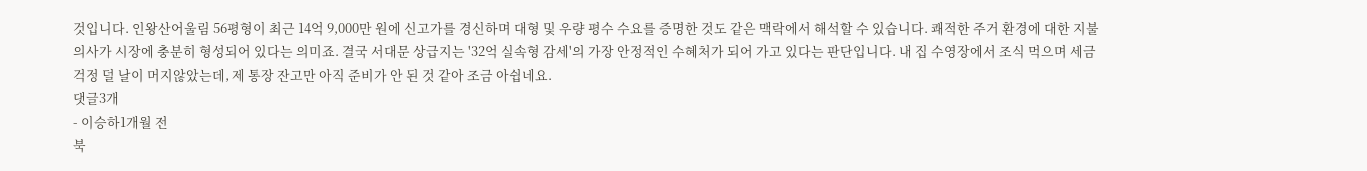것입니다. 인왕산어울림 56평형이 최근 14억 9,000만 원에 신고가를 경신하며 대형 및 우량 평수 수요를 증명한 것도 같은 맥락에서 해석할 수 있습니다. 쾌적한 주거 환경에 대한 지불 의사가 시장에 충분히 형성되어 있다는 의미죠. 결국 서대문 상급지는 '32억 실속형 감세'의 가장 안정적인 수혜처가 되어 가고 있다는 판단입니다. 내 집 수영장에서 조식 먹으며 세금 걱정 덜 날이 머지않았는데, 제 통장 잔고만 아직 준비가 안 된 것 같아 조금 아쉽네요.
댓글3개
- 이승하1개월 전
북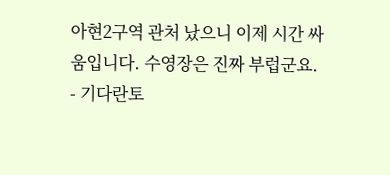아현2구역 관처 났으니 이제 시간 싸움입니다. 수영장은 진짜 부럽군요.
- 기다란토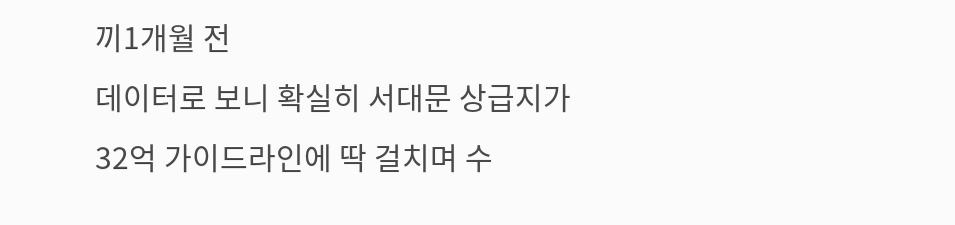끼1개월 전
데이터로 보니 확실히 서대문 상급지가 32억 가이드라인에 딱 걸치며 수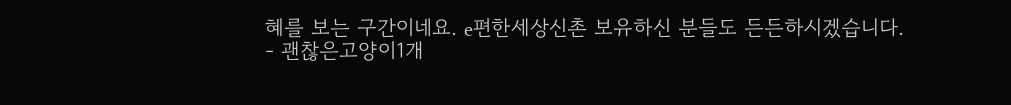혜를 보는 구간이네요. e편한세상신촌 보유하신 분들도 든든하시겠습니다.
- 괜찮은고양이1개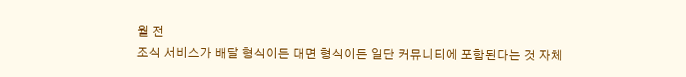월 전
조식 서비스가 배달 형식이든 대면 형식이든 일단 커뮤니티에 포함된다는 것 자체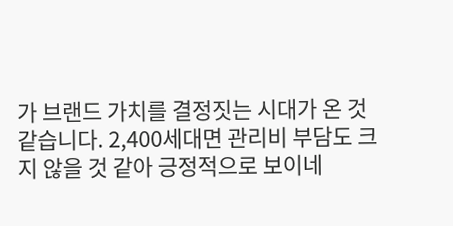가 브랜드 가치를 결정짓는 시대가 온 것 같습니다. 2,400세대면 관리비 부담도 크지 않을 것 같아 긍정적으로 보이네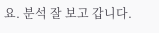요. 분석 잘 보고 갑니다.